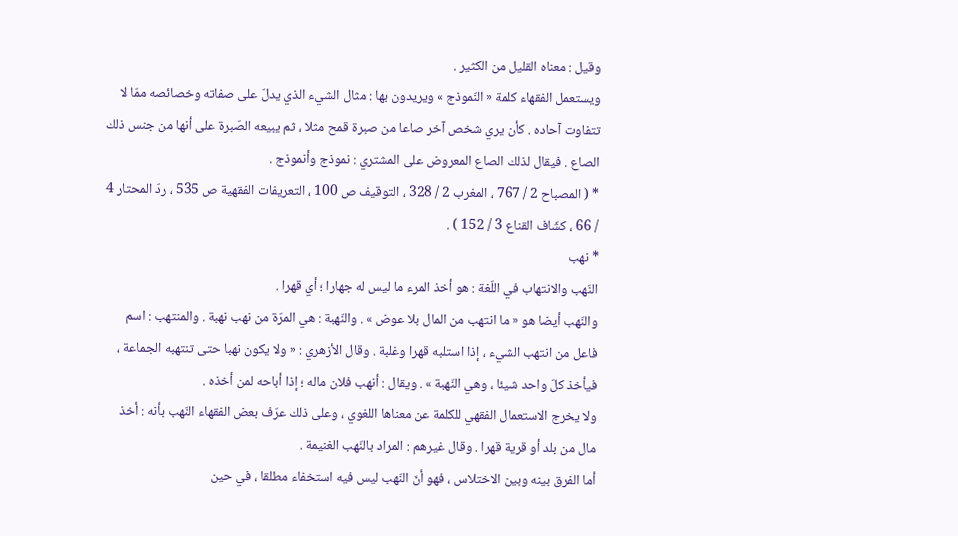وقيل : معناه القليل من الكثير .
ويستعمل الفقهاء كلمة « النّموذج » ويريدون بها : مثال الشيء الذي يدلّ على صفاته وخصائصه ممّا لا تتفاوت آحاده . كأن يري شخص آخر صاعا من صبرة قمح مثلا ، ثم يبيعه الصّبرة على أنها من جنس ذلك الصاع . فيقال لذلك الصاع المعروض على المشتري : نموذج وأنموذج .
* ( المصباح 2 / 767 ، المغرب 2 / 328 ، التوقيف ص 100 ، التعريفات الفقهية ص 535 ، ردّ المحتار 4 / 66 ، كشّاف القناع 3 / 152 ) .
* نهب
النّهب والانتهاب في اللّغة : هو أخذ المرء ما ليس له جهارا ؛ أي قهرا .
والنّهب أيضا هو « ما انتهب من المال بلا عوض » . والنّهبة : هي المرّة من نهب نهبة . والمنتهب : اسم فاعل من انتهب الشيء ، إذا استلبه قهرا وغلبة . وقال الأزهري : « ولا يكون نهبا حتى تنتهبه الجماعة ، فيأخذ كلّ واحد شيئا ، وهي النّهبة » . ويقال : أنهب فلان ماله ؛ إذا أباحه لمن أخذه .
ولا يخرج الاستعمال الفقهي للكلمة عن معناها اللغوي ، وعلى ذلك عرّف بعض الفقهاء النّهب بأنه : أخذ مال من بلد أو قرية قهرا . وقال غيرهم : المراد بالنّهب الغنيمة .
أما الفرق بينه وبين الاختلاس ، فهو أنّ النّهب ليس فيه استخفاء مطلقا ، في حين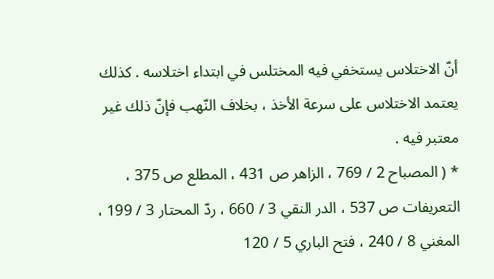أنّ الاختلاس يستخفي فيه المختلس في ابتداء اختلاسه . كذلك يعتمد الاختلاس على سرعة الأخذ ، بخلاف النّهب فإنّ ذلك غير معتبر فيه .
* ( المصباح 2 / 769 ، الزاهر ص 431 ، المطلع ص 375 ، التعريفات ص 537 ، الدر النقي 3 / 660 ، ردّ المحتار 3 / 199 ، المغني 8 / 240 ، فتح الباري 5 / 120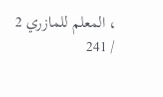، المعلم للمازري 2 / 241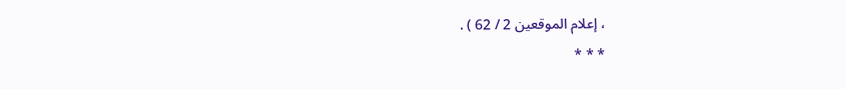، إعلام الموقعين 2 / 62 ) .
* * *